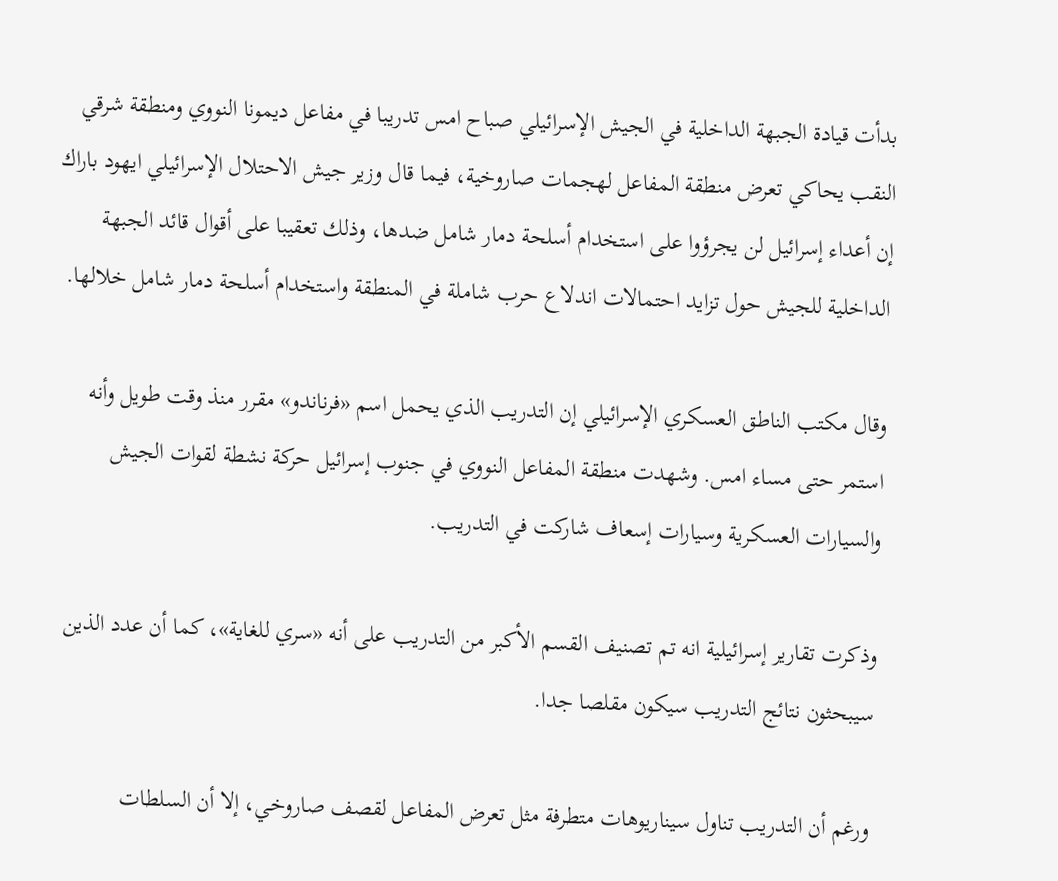بدأت قيادة الجبهة الداخلية في الجيش الإسرائيلي صباح امس تدريبا في مفاعل ديمونا النووي ومنطقة شرقي النقب يحاكي تعرض منطقة المفاعل لهجمات صاروخية، فيما قال وزير جيش الاحتلال الإسرائيلي ايهود باراك إن أعداء إسرائيل لن يجرؤوا على استخدام أسلحة دمار شامل ضدها، وذلك تعقيبا على أقوال قائد الجبهة الداخلية للجيش حول تزايد احتمالات اندلاع حرب شاملة في المنطقة واستخدام أسلحة دمار شامل خلالها.

وقال مكتب الناطق العسكري الإسرائيلي إن التدريب الذي يحمل اسم «فرناندو» مقرر منذ وقت طويل وأنه استمر حتى مساء امس. وشهدت منطقة المفاعل النووي في جنوب إسرائيل حركة نشطة لقوات الجيش والسيارات العسكرية وسيارات إسعاف شاركت في التدريب.

وذكرت تقارير إسرائيلية انه تم تصنيف القسم الأكبر من التدريب على أنه «سري للغاية»، كما أن عدد الذين سيبحثون نتائج التدريب سيكون مقلصا جدا.

ورغم أن التدريب تناول سيناريوهات متطرفة مثل تعرض المفاعل لقصف صاروخي، إلا أن السلطات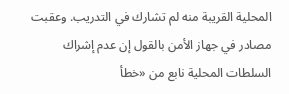المحلية القريبة منه لم تشارك في التدريب. وعقبت مصادر في جهاز الأمن بالقول إن عدم إشراك السلطات المحلية نابع من «خطأ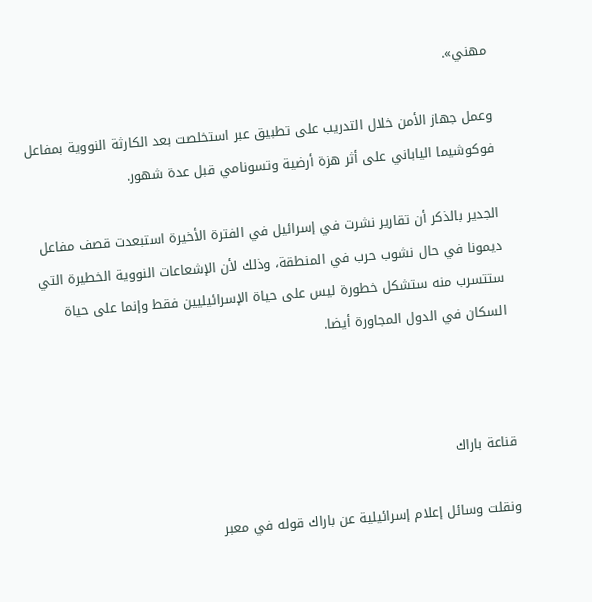مهني».

وعمل جهاز الأمن خلال التدريب على تطبيق عبر استخلصت بعد الكارثة النووية بمفاعل فوكوشيما الياباني على أثر هزة أرضية وتسونامي قبل عدة شهور.

الجدير بالذكر أن تقارير نشرت في إسرائيل في الفترة الأخيرة استبعدت قصف مفاعل ديمونا في حال نشوب حرب في المنطقة، وذلك لأن الإشعاعات النووية الخطيرة التي ستتسرب منه ستشكل خطورة ليس على حياة الإسرائيليين فقط وإنما على حياة السكان في الدول المجاورة أيضا.



قناعة باراك

ونقلت وسائل إعلام إسرائيلية عن باراك قوله في معبر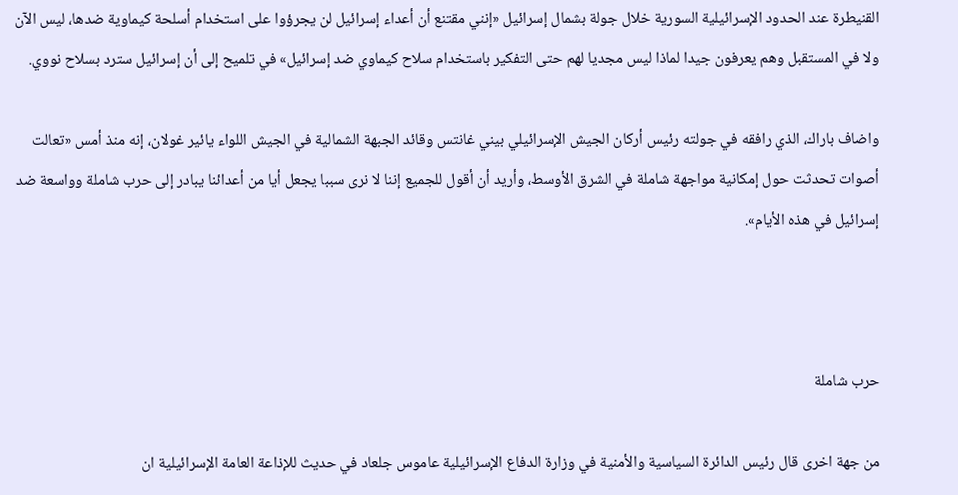القنيطرة عند الحدود الإسرائيلية السورية خلال جولة بشمال إسرائيل «إنني مقتنع أن أعداء إسرائيل لن يجرؤوا على استخدام أسلحة كيماوية ضدها، ليس الآن ولا في المستقبل وهم يعرفون جيدا لماذا ليس مجديا لهم حتى التفكير باستخدام سلاح كيماوي ضد إسرائيل» في تلميح إلى أن إسرائيل سترد بسلاح نووي.

واضاف باراك، الذي رافقه في جولته رئيس أركان الجيش الإسرائيلي بيني غانتس وقائد الجبهة الشمالية في الجيش اللواء يائير غولان، إنه منذ أمس «تعالت أصوات تحدثت حول إمكانية مواجهة شاملة في الشرق الأوسط، وأريد أن أقول للجميع إننا لا نرى سببا يجعل أيا من أعدائنا يبادر إلى حرب شاملة وواسعة ضد إسرائيل في هذه الأيام».



حرب شاملة

من جهة اخرى قال رئيس الدائرة السياسية والأمنية في وزارة الدفاع الإسرائيلية عاموس جلعاد في حديث للإذاعة العامة الإسرائيلية ان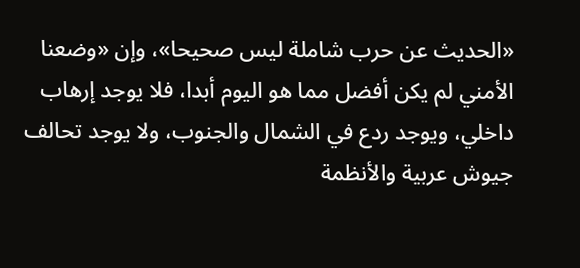«الحديث عن حرب شاملة ليس صحيحا»، وإن «وضعنا الأمني لم يكن أفضل مما هو اليوم أبدا، فلا يوجد إرهاب داخلي، ويوجد ردع في الشمال والجنوب، ولا يوجد تحالف جيوش عربية والأنظمة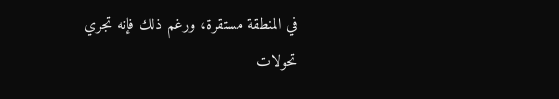في المنطقة مستقرة، ورغم ذلك فإنه تجري تحولات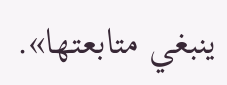ينبغي متابعتها».